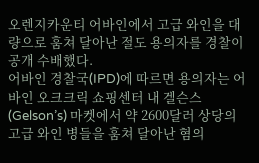오렌지카운티 어바인에서 고급 와인을 대량으로 훔쳐 달아난 절도 용의자를 경찰이 공개 수배했다.
어바인 경찰국(IPD)에 따르면 용의자는 어바인 오크크릭 쇼핑센터 내 겔슨스(Gelson’s) 마켓에서 약 2600달러 상당의 고급 와인 병들을 훔쳐 달아난 혐의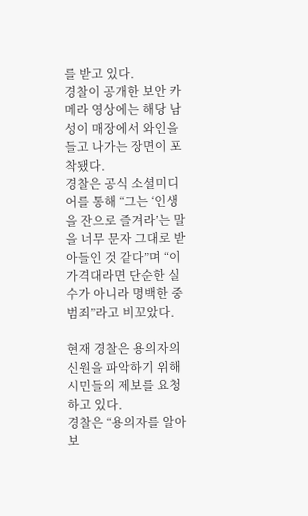를 받고 있다.
경찰이 공개한 보안 카메라 영상에는 해당 남성이 매장에서 와인을 들고 나가는 장면이 포착됐다.
경찰은 공식 소셜미디어를 통해 “그는 ‘인생을 잔으로 즐겨라’는 말을 너무 문자 그대로 받아들인 것 같다”며 “이 가격대라면 단순한 실수가 아니라 명백한 중범죄”라고 비꼬았다.

현재 경찰은 용의자의 신원을 파악하기 위해 시민들의 제보를 요청하고 있다.
경찰은 “용의자를 알아보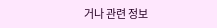거나 관련 정보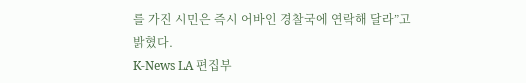를 가진 시민은 즉시 어바인 경찰국에 연락해 달라”고 밝혔다.
K-News LA 편집부